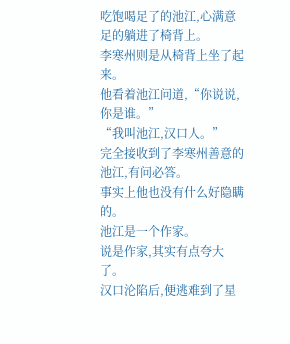吃饱喝足了的池江,心满意足的躺进了椅背上。
李寒州则是从椅背上坐了起来。
他看着池江问道,“你说说,你是谁。”
“我叫池江,汉口人。”
完全接收到了李寒州善意的池江,有问必答。
事实上他也没有什么好隐瞒的。
池江是一个作家。
说是作家,其实有点夸大了。
汉口沦陷后,便逃难到了星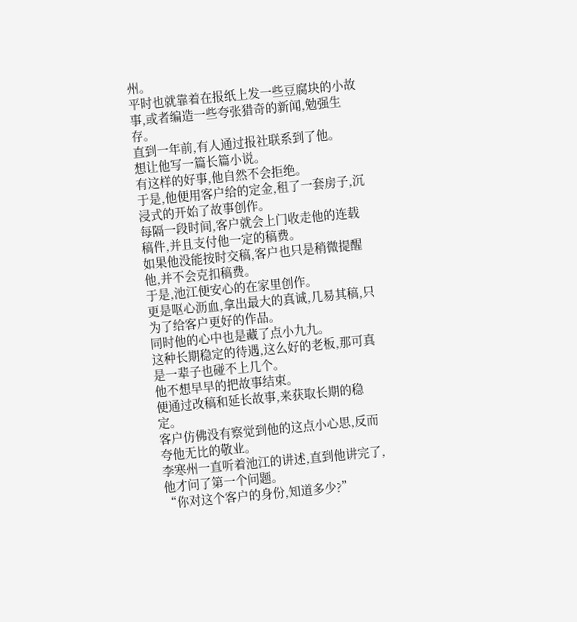州。
平时也就靠着在报纸上发一些豆腐块的小故事,或者编造一些夸张猎奇的新闻,勉强生存。
直到一年前,有人通过报社联系到了他。
想让他写一篇长篇小说。
有这样的好事,他自然不会拒绝。
于是,他便用客户给的定金,租了一套房子,沉浸式的开始了故事创作。
每隔一段时间,客户就会上门收走他的连载稿件,并且支付他一定的稿费。
如果他没能按时交稿,客户也只是稍微提醒他,并不会克扣稿费。
于是,池江便安心的在家里创作。
更是呕心沥血,拿出最大的真诚,几易其稿,只为了给客户更好的作品。
同时他的心中也是藏了点小九九。
这种长期稳定的待遇,这么好的老板,那可真是一辈子也碰不上几个。
他不想早早的把故事结束。
便通过改稿和延长故事,来获取长期的稳定。
客户仿佛没有察觉到他的这点小心思,反而夸他无比的敬业。
李寒州一直听着池江的讲述,直到他讲完了,他才问了第一个问题。
“你对这个客户的身份,知道多少?”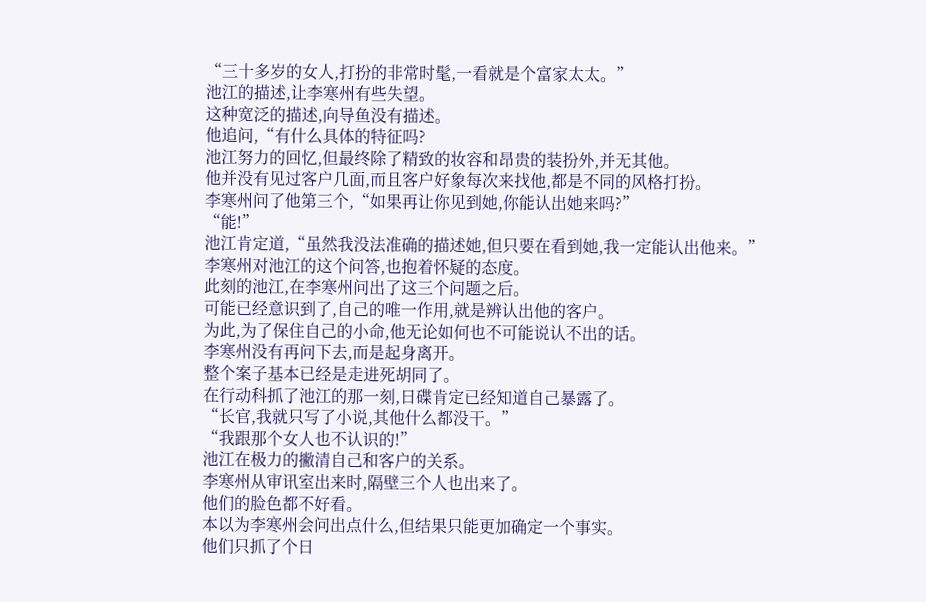“三十多岁的女人,打扮的非常时髦,一看就是个富家太太。”
池江的描述,让李寒州有些失望。
这种宽泛的描述,向导鱼没有描述。
他追问,“有什么具体的特征吗?
池江努力的回忆,但最终除了精致的妆容和昂贵的装扮外,并无其他。
他并没有见过客户几面,而且客户好象每次来找他,都是不同的风格打扮。
李寒州问了他第三个,“如果再让你见到她,你能认出她来吗?”
“能!”
池江肯定道,“虽然我没法准确的描述她,但只要在看到她,我一定能认出他来。”
李寒州对池江的这个问答,也抱着怀疑的态度。
此刻的池江,在李寒州问出了这三个问题之后。
可能已经意识到了,自己的唯一作用,就是辨认出他的客户。
为此,为了保住自己的小命,他无论如何也不可能说认不出的话。
李寒州没有再问下去,而是起身离开。
整个案子基本已经是走进死胡同了。
在行动科抓了池江的那一刻,日碟肯定已经知道自己暴露了。
“长官,我就只写了小说,其他什么都没干。”
“我跟那个女人也不认识的!”
池江在极力的撇清自己和客户的关系。
李寒州从审讯室出来时,隔壁三个人也出来了。
他们的脸色都不好看。
本以为李寒州会问出点什么,但结果只能更加确定一个事实。
他们只抓了个日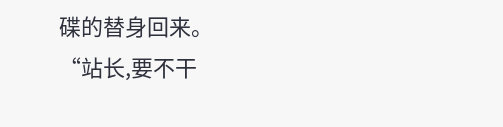碟的替身回来。
“站长,要不干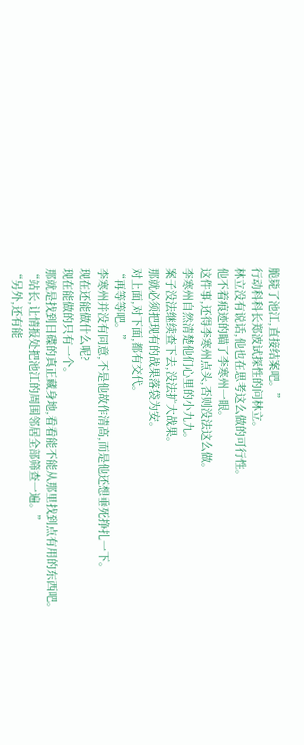脆毙了池江,直接结案吧。”
行动科科长郑波试探性的问林立。
林立没有说话,他也在思考这么做的可行性。
他不着痕迹的瞄了李寒州一眼。
这件事,还得李寒州点头,否则没法这么做。
李寒州自然清楚他们心里的小九九。
案子没法继续查下去,没法扩大战果。
那就必须把现有的战果落袋为安。
对上面,对下面,都有交代。
“再等等吧。”
李寒州并没有同意,不是他故作清高,而是他还想垂死挣扎一下。
现在还能做什么呢?
现在能做的只有一个。
那就是找到日碟的真正藏身地,看看能不能从那里找到点有用的东西吧。
“站长,让情报处把池江的周围邻居全部筛查一遍。”
“另外,还有能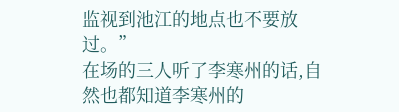监视到池江的地点也不要放过。”
在场的三人听了李寒州的话,自然也都知道李寒州的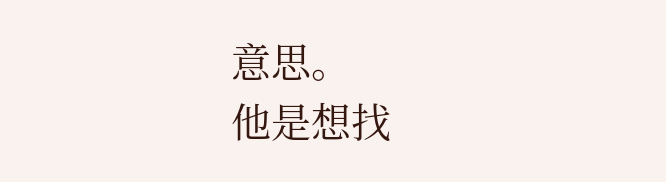意思。
他是想找